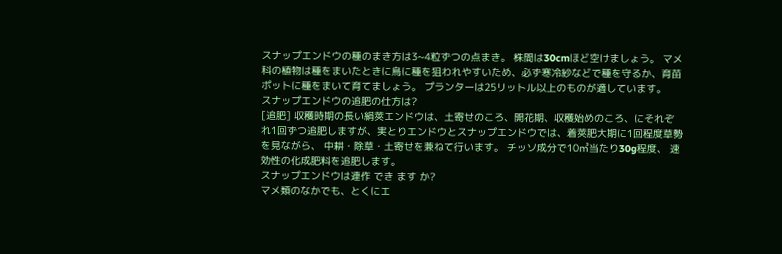スナップエンドウの種のまき方は3~4粒ずつの点まき。 株間は30cmほど空けましょう。 マメ科の植物は種をまいたときに鳥に種を狙われやすいため、必ず寒冷紗などで種を守るか、育苗ポットに種をまいて育てましょう。 プランターは25リットル以上のものが適しています。
スナップエンドウの追肥の仕方は?
[追肥] 収穫時期の長い絹莢エンドウは、土寄せのころ、開花期、収穫始めのころ、にそれぞれ1回ずつ追肥しますが、実とりエンドウとスナップエンドウでは、着莢肥大期に1回程度草勢を見ながら、 中耕・除草・土寄せを兼ねて行います。 チッソ成分で10㎡当たり30g程度、 速効性の化成肥料を追肥します。
スナップエンドウは連作 でき ます か?
マメ類のなかでも、とくにエ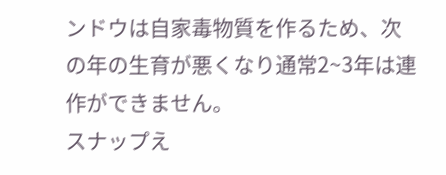ンドウは自家毒物質を作るため、次の年の生育が悪くなり通常2~3年は連作ができません。
スナップえ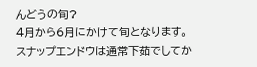んどうの旬?
4月から6月にかけて旬となります。 スナップエンドウは通常下茹でしてか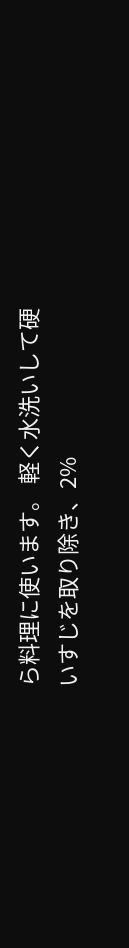ら料理に使います。 軽く水洗いして硬いすじを取り除き、2%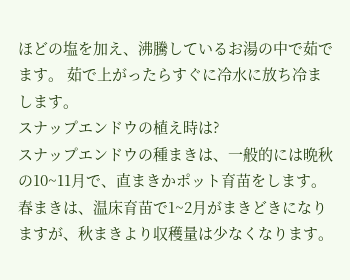ほどの塩を加え、沸騰しているお湯の中で茹でます。 茹で上がったらすぐに冷水に放ち冷まします。
スナップエンドウの植え時は?
スナップエンドウの種まきは、一般的には晩秋の10~11月で、直まきかポット育苗をします。 春まきは、温床育苗で1~2月がまきどきになりますが、秋まきより収穫量は少なくなります。